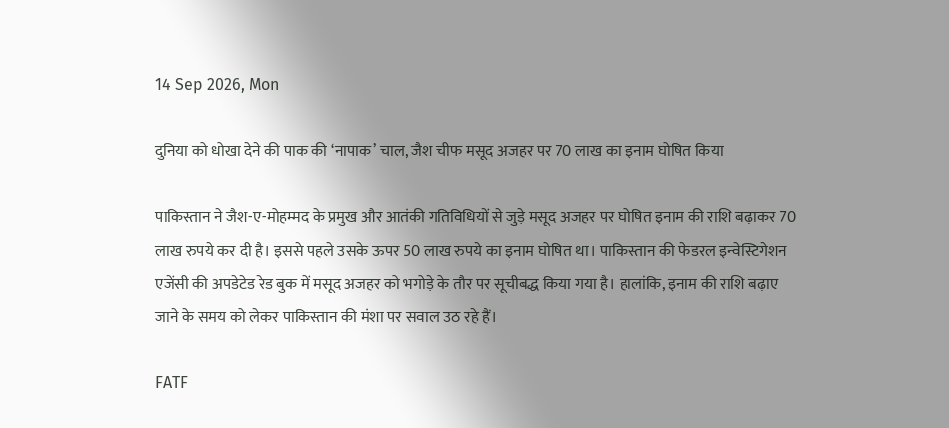14 Sep 2026, Mon

दुनिया को धोखा देने की पाक की ‘नापाक’ चाल, जैश चीफ मसूद अजहर पर 70 लाख का इनाम घोषित किया

पाकिस्तान ने जैश-ए-मोहम्मद के प्रमुख और आतंकी गतिविधियों से जुड़े मसूद अजहर पर घोषित इनाम की राशि बढ़ाकर 70 लाख रुपये कर दी है। इससे पहले उसके ऊपर 50 लाख रुपये का इनाम घोषित था। पाकिस्तान की फेडरल इन्वेस्टिगेशन एजेंसी की अपडेटेड रेड बुक में मसूद अजहर को भगोड़े के तौर पर सूचीबद्ध किया गया है। हालांकि, इनाम की राशि बढ़ाए जाने के समय को लेकर पाकिस्तान की मंशा पर सवाल उठ रहे हैं।

FATF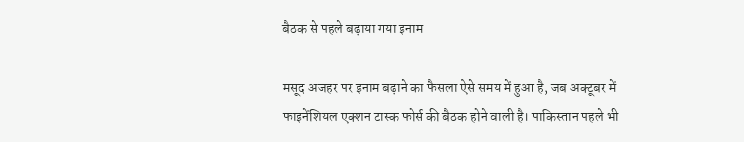बैठक से पहले बढ़ाया गया इनाम

मसूद अजहर पर इनाम बढ़ाने का फैसला ऐसे समय में हुआ है, जब अक्टूबर में फाइनेंशियल एक्शन टास्क फोर्स की बैठक होने वाली है। पाकिस्तान पहले भी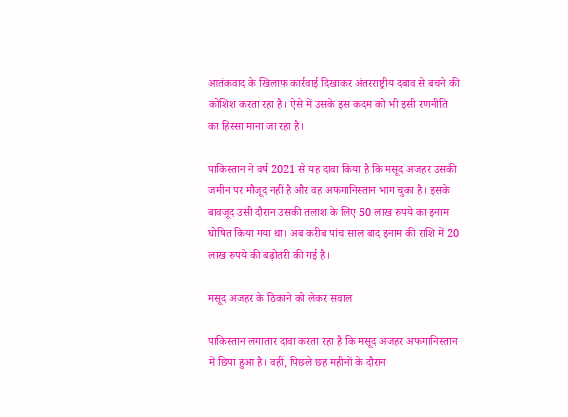आतंकवाद के खिलाफ कार्रवाई दिखाकर अंतरराष्ट्रीय दबाव से बचने की कोशिश करता रहा है। ऐसे में उसके इस कदम को भी इसी रणनीति का हिस्सा माना जा रहा है।

पाकिस्तान ने वर्ष 2021 से यह दावा किया है कि मसूद अजहर उसकी जमीन पर मौजूद नहीं है और वह अफगानिस्तान भाग चुका है। इसके बावजूद उसी दौरान उसकी तलाश के लिए 50 लाख रुपये का इनाम घोषित किया गया था। अब करीब पांच साल बाद इनाम की राशि में 20 लाख रुपये की बढ़ोतरी की गई है।

मसूद अजहर के ठिकाने को लेकर सवाल

पाकिस्तान लगातार दावा करता रहा है कि मसूद अजहर अफगानिस्तान में छिपा हुआ है। वहीं, पिछले छह महीनों के दौरान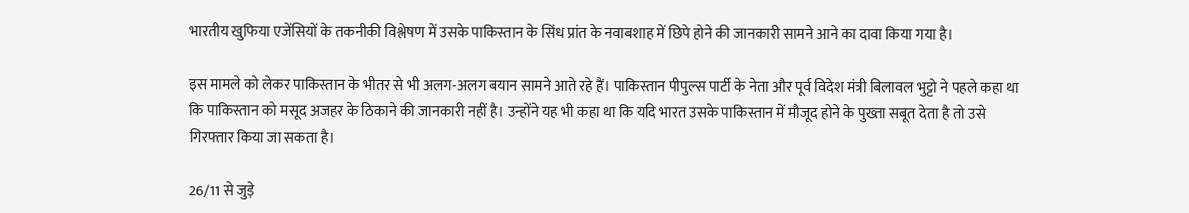भारतीय खुफिया एजेंसियों के तकनीकी विश्लेषण में उसके पाकिस्तान के सिंध प्रांत के नवाबशाह में छिपे होने की जानकारी सामने आने का दावा किया गया है।

इस मामले को लेकर पाकिस्तान के भीतर से भी अलग-अलग बयान सामने आते रहे हैं। पाकिस्तान पीपुल्स पार्टी के नेता और पूर्व विदेश मंत्री बिलावल भुट्टो ने पहले कहा था कि पाकिस्तान को मसूद अजहर के ठिकाने की जानकारी नहीं है। उन्होंने यह भी कहा था कि यदि भारत उसके पाकिस्तान में मौजूद होने के पुख्ता सबूत देता है तो उसे गिरफ्तार किया जा सकता है।

26/11 से जुड़े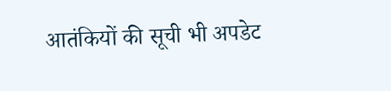आतंकियों की सूची भी अपडेट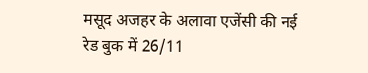मसूद अजहर के अलावा एजेंसी की नई रेड बुक में 26/11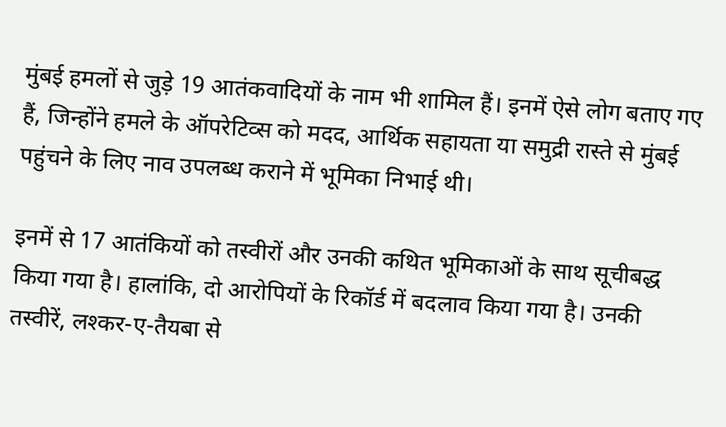मुंबई हमलों से जुड़े 19 आतंकवादियों के नाम भी शामिल हैं। इनमें ऐसे लोग बताए गए हैं, जिन्होंने हमले के ऑपरेटिव्स को मदद, आर्थिक सहायता या समुद्री रास्ते से मुंबई पहुंचने के लिए नाव उपलब्ध कराने में भूमिका निभाई थी।

इनमें से 17 आतंकियों को तस्वीरों और उनकी कथित भूमिकाओं के साथ सूचीबद्ध किया गया है। हालांकि, दो आरोपियों के रिकॉर्ड में बदलाव किया गया है। उनकी तस्वीरें, लश्कर-ए-तैयबा से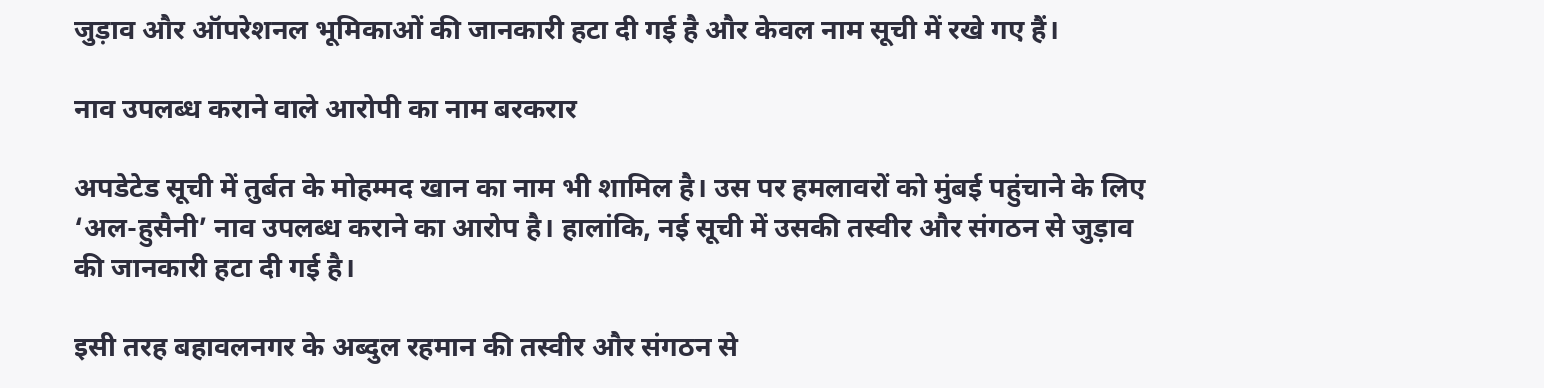जुड़ाव और ऑपरेशनल भूमिकाओं की जानकारी हटा दी गई है और केवल नाम सूची में रखे गए हैं।

नाव उपलब्ध कराने वाले आरोपी का नाम बरकरार

अपडेटेड सूची में तुर्बत के मोहम्मद खान का नाम भी शामिल है। उस पर हमलावरों को मुंबई पहुंचाने के लिए ‘अल-हुसैनी’ नाव उपलब्ध कराने का आरोप है। हालांकि, नई सूची में उसकी तस्वीर और संगठन से जुड़ाव की जानकारी हटा दी गई है।

इसी तरह बहावलनगर के अब्दुल रहमान की तस्वीर और संगठन से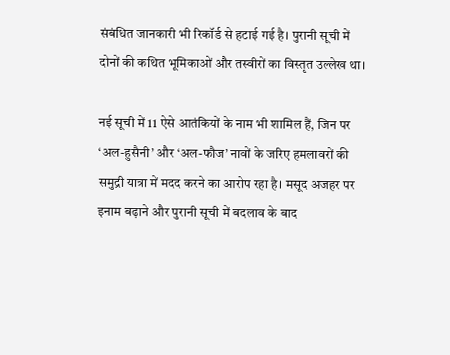संबंधित जानकारी भी रिकॉर्ड से हटाई गई है। पुरानी सूची में दोनों की कथित भूमिकाओं और तस्वीरों का विस्तृत उल्लेख था।

नई सूची में 11 ऐसे आतंकियों के नाम भी शामिल हैं, जिन पर ‘अल-हुसैनी’ और ‘अल-फौज’ नावों के जरिए हमलावरों की समुद्री यात्रा में मदद करने का आरोप रहा है। मसूद अजहर पर इनाम बढ़ाने और पुरानी सूची में बदलाव के बाद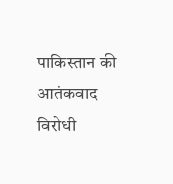पाकिस्तान की आतंकवाद विरोधी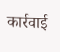कार्रवाई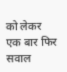को लेकर एक बार फिर सवाल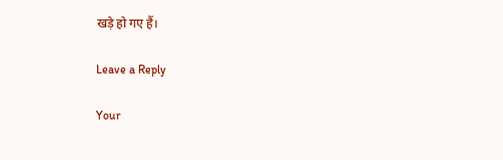खड़े हो गए हैं।

Leave a Reply

Your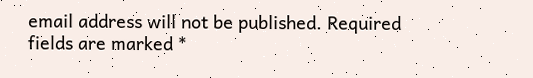email address will not be published. Required fields are marked *